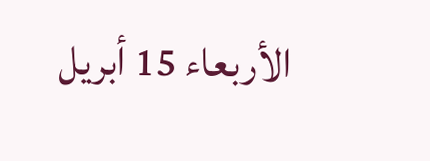الأربعاء 15 أبريل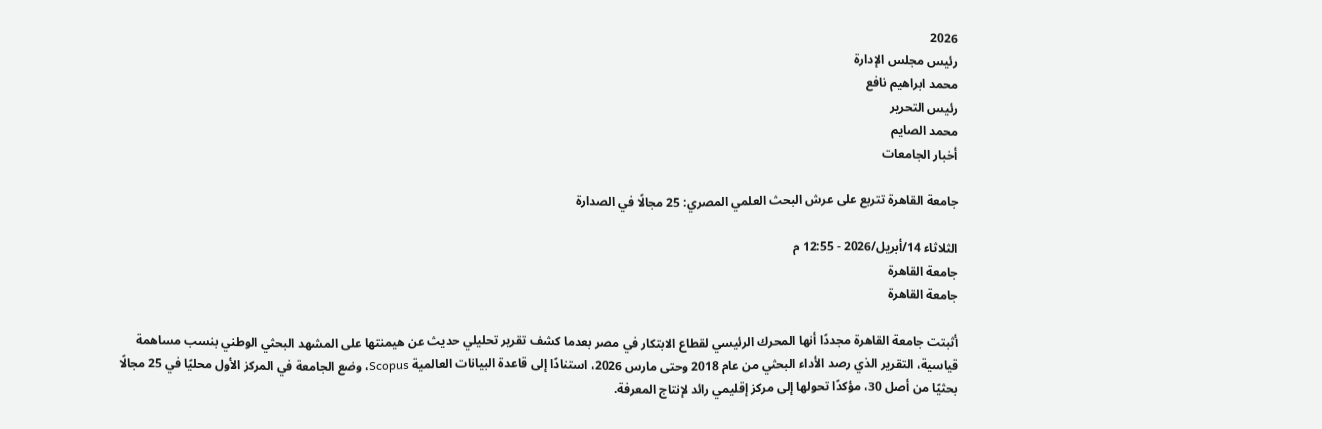2026
رئيس مجلس الإدارة
محمد ابراهيم نافع
رئيس التحرير
محمد الصايم
أخبار الجامعات

جامعة القاهرة تتربع على عرش البحث العلمي المصري: 25 مجالًا في الصدارة

الثلاثاء 14/أبريل/2026 - 12:55 م
جامعة القاهرة
جامعة القاهرة

أثبتت جامعة القاهرة مجددًا أنها المحرك الرئيسي لقطاع الابتكار في مصر بعدما كشف تقرير تحليلي حديث عن هيمنتها على المشهد البحثي الوطني بنسب مساهمة قياسية، التقرير الذي رصد الأداء البحثي من عام 2018 وحتى مارس 2026، استنادًا إلى قاعدة البيانات العالمية Scopus، وضع الجامعة في المركز الأول محليًا في 25 مجالًا بحثيًا من أصل 30، مؤكدًا تحولها إلى مركز إقليمي رائد لإنتاج المعرفة.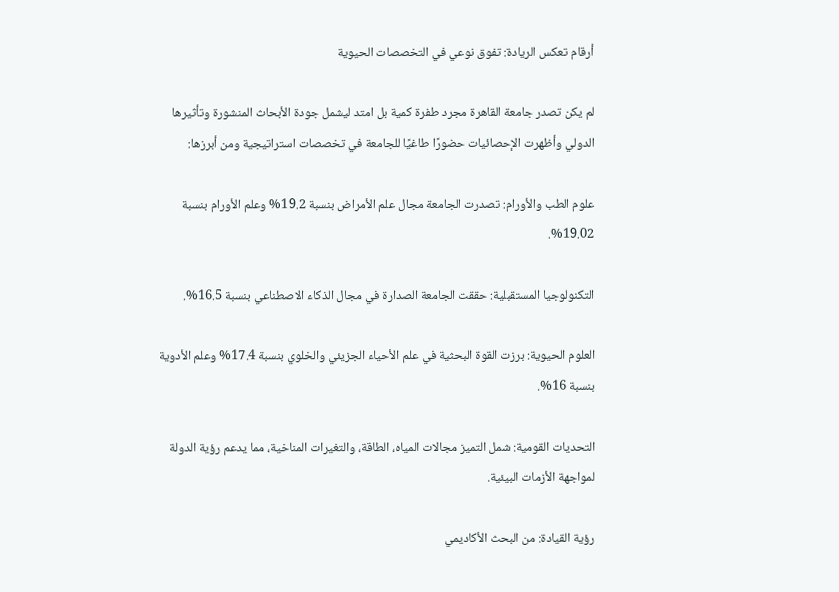أرقام تعكس الريادة: تفوق نوعي في التخصصات الحيوية

لم يكن تصدر جامعة القاهرة مجرد طفرة كمية بل امتد ليشمل جودة الأبحاث المنشورة وتأثيرها الدولي وأظهرت الإحصائيات حضورًا طاغيًا للجامعة في تخصصات استراتيجية ومن أبرزها:

علوم الطب والأورام: تصدرت الجامعة مجال علم الأمراض بنسبة 19.2% وعلم الأورام بنسبة 19.02%.

التكنولوجيا المستقبلية: حققت الجامعة الصدارة في مجال الذكاء الاصطناعي بنسبة 16.5%.

العلوم الحيوية: برزت القوة البحثية في علم الأحياء الجزيئي والخلوي بنسبة 17.4% وعلم الأدوية بنسبة 16%.

التحديات القومية: شمل التميز مجالات المياه، الطاقة، والتغيرات المناخية، مما يدعم رؤية الدولة لمواجهة الأزمات البيئية.

رؤية القيادة: من البحث الأكاديمي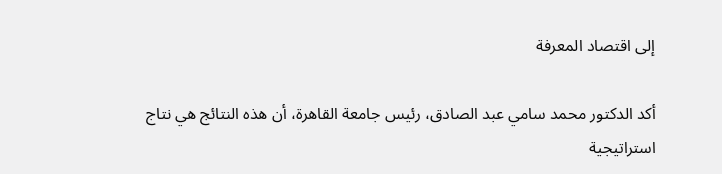إلى اقتصاد المعرفة

أكد الدكتور محمد سامي عبد الصادق، رئيس جامعة القاهرة، أن هذه النتائج هي نتاج استراتيجية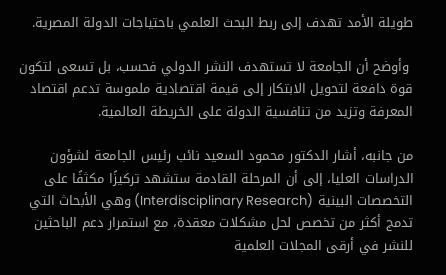طويلة الأمد تهدف إلى ربط البحث العلمي باحتياجات الدولة المصرية.

 وأوضح أن الجامعة لا تستهدف النشر الدولي فحسب، بل تسعى لتكون قوة دافعة لتحويل الابتكار إلى قيمة اقتصادية ملموسة تدعم اقتصاد المعرفة وتزيد من تنافسية الدولة على الخريطة العالمية.

من جانبه، أشار الدكتور محمود السعيد نائب رئيس الجامعة لشؤون الدراسات العليا، إلى أن المرحلة القادمة ستشهد تركيزًا مكثفًا على التخصصات البينية (Interdisciplinary Research) وهي الأبحاث التي تدمج أكثر من تخصص لحل مشكلات معقدة، مع استمرار دعم الباحثين للنشر في أرقى المجلات العلمية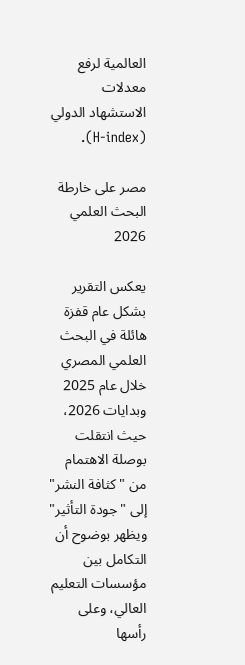العالمية لرفع معدلات الاستشهاد الدولي (H-index).

مصر على خارطة البحث العلمي 2026

يعكس التقرير بشكل عام قفزة هائلة في البحث العلمي المصري خلال عام 2025 وبدايات 2026، حيث انتقلت بوصلة الاهتمام من "كثافة النشر" إلى "جودة التأثير" ويظهر بوضوح أن التكامل بين مؤسسات التعليم العالي، وعلى رأسها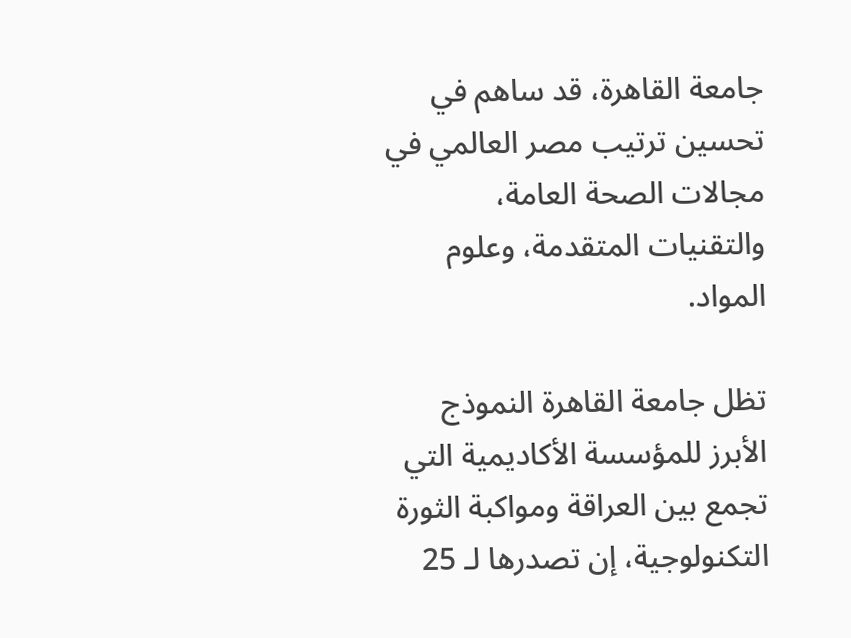جامعة القاهرة، قد ساهم في تحسين ترتيب مصر العالمي في مجالات الصحة العامة، والتقنيات المتقدمة، وعلوم المواد.

تظل جامعة القاهرة النموذج الأبرز للمؤسسة الأكاديمية التي تجمع بين العراقة ومواكبة الثورة التكنولوجية، إن تصدرها لـ 25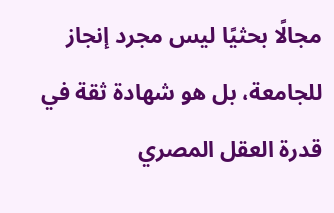مجالًا بحثيًا ليس مجرد إنجاز للجامعة، بل هو شهادة ثقة في قدرة العقل المصري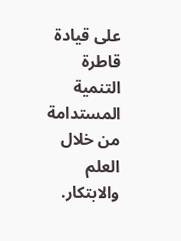على قيادة قاطرة التنمية المستدامة من خلال العلم والابتكار.